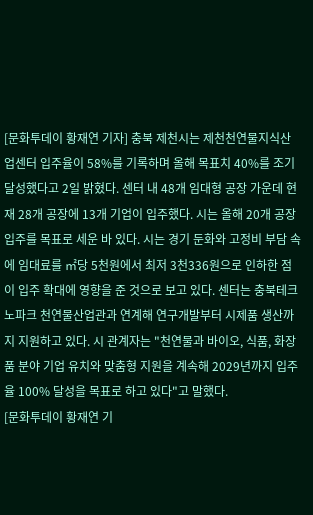[문화투데이 황재연 기자] 충북 제천시는 제천천연물지식산업센터 입주율이 58%를 기록하며 올해 목표치 40%를 조기 달성했다고 2일 밝혔다. 센터 내 48개 임대형 공장 가운데 현재 28개 공장에 13개 기업이 입주했다. 시는 올해 20개 공장 입주를 목표로 세운 바 있다. 시는 경기 둔화와 고정비 부담 속에 임대료를 ㎡당 5천원에서 최저 3천336원으로 인하한 점이 입주 확대에 영향을 준 것으로 보고 있다. 센터는 충북테크노파크 천연물산업관과 연계해 연구개발부터 시제품 생산까지 지원하고 있다. 시 관계자는 "천연물과 바이오, 식품, 화장품 분야 기업 유치와 맞춤형 지원을 계속해 2029년까지 입주율 100% 달성을 목표로 하고 있다"고 말했다.
[문화투데이 황재연 기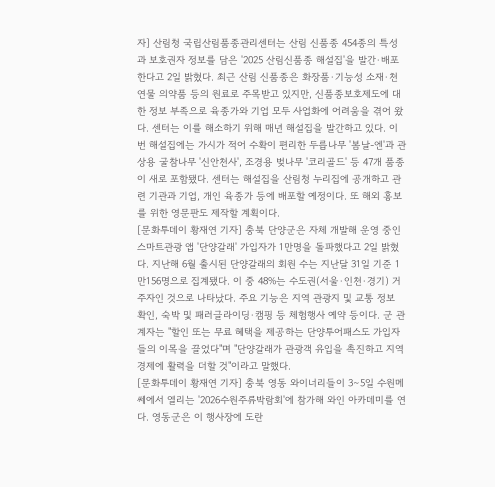자] 산림청 국립산림품종관리센터는 산림 신품종 454종의 특성과 보호권자 정보를 담은 '2025 산림신품종 해설집'을 발간·배포한다고 2일 밝혔다. 최근 산림 신품종은 화장품·기능성 소재·천연물 의약품 등의 원료로 주목받고 있지만, 신품종보호제도에 대한 정보 부족으로 육종가와 기업 모두 사업화에 어려움을 겪어 왔다. 센터는 이를 해소하기 위해 매년 해설집을 발간하고 있다. 이번 해설집에는 가시가 적어 수확이 편리한 두릅나무 '봄날-엔'과 관상용 굴참나무 '신안천사', 조경용 벚나무 '코리골드' 등 47개 품종이 새로 포함됐다. 센터는 해설집을 산림청 누리집에 공개하고 관련 기관과 기업, 개인 육종가 등에 배포할 예정이다. 또 해외 홍보를 위한 영문판도 제작할 계획이다.
[문화투데이 황재연 기자] 충북 단양군은 자체 개발해 운영 중인 스마트관광 앱 '단양갈래' 가입자가 1만명을 돌파했다고 2일 밝혔다. 지난해 6월 출시된 단양갈래의 회원 수는 지난달 31일 기준 1만156명으로 집계됐다. 이 중 48%는 수도권(서울·인천·경기) 거주자인 것으로 나타났다. 주요 기능은 지역 관광지 및 교통 정보 확인, 숙박 및 패러글라이딩·캠핑 등 체험행사 예약 등이다. 군 관계자는 "할인 또는 무료 혜택을 제공하는 단양투어패스도 가입자들의 이목을 끌었다"며 "단양갈래가 관광객 유입을 촉진하고 지역경제에 활력을 더할 것"이라고 말했다.
[문화투데이 황재연 기자] 충북 영동 와이너리들이 3∼5일 수원메쎄에서 열리는 '2026수원주류박람회'에 참가해 와인 아카데미를 연다. 영동군은 이 행사장에 도란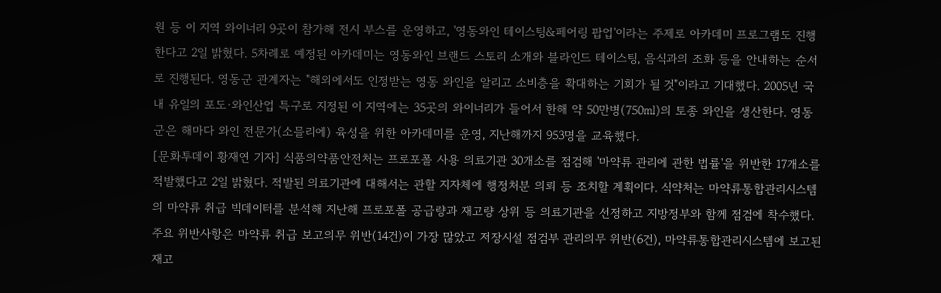원 등 이 지역 와이너리 9곳이 참가해 전시 부스를 운영하고, '영동와인 테이스팅&페어링 팝업'이라는 주제로 아카데미 프로그램도 진행한다고 2일 밝혔다. 5차례로 예정된 아카데미는 영동와인 브랜드 스토리 소개와 블라인드 테이스팅, 음식과의 조화 등을 안내하는 순서로 진행된다. 영동군 관계자는 "해외에서도 인정받는 영동 와인을 알리고 소비층을 확대하는 기회가 될 것"이라고 기대했다. 2005년 국내 유일의 포도·와인산업 특구로 지정된 이 지역에는 35곳의 와이너리가 들어서 한해 약 50만병(750㎖)의 토종 와인을 생산한다. 영동군은 해마다 와인 전문가(소믈리에) 육성을 위한 아카데미를 운영, 지난해까지 953명을 교육했다.
[문화투데이 황재연 기자] 식품의약품안전처는 프로포폴 사용 의료기관 30개소를 점검해 '마약류 관리에 관한 법률'을 위반한 17개소를 적발했다고 2일 밝혔다. 적발된 의료기관에 대해서는 관할 지자체에 행정처분 의뢰 등 조치할 계획이다. 식약처는 마약류통합관리시스템의 마약류 취급 빅데이터를 분석해 지난해 프로포폴 공급량과 재고량 상위 등 의료기관을 선정하고 지방정부와 함께 점검에 착수했다. 주요 위반사항은 마약류 취급 보고의무 위반(14건)이 가장 많았고 저장시설 점검부 관리의무 위반(6건), 마약류통합관리시스템에 보고된 재고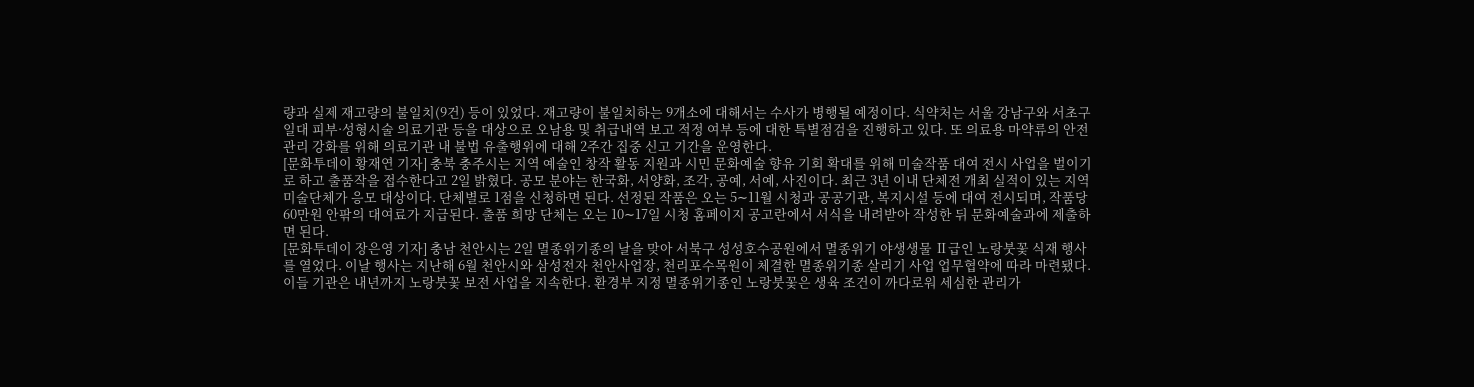량과 실제 재고량의 불일치(9건) 등이 있었다. 재고량이 불일치하는 9개소에 대해서는 수사가 병행될 예정이다. 식약처는 서울 강남구와 서초구 일대 피부·성형시술 의료기관 등을 대상으로 오남용 및 취급내역 보고 적정 여부 등에 대한 특별점검을 진행하고 있다. 또 의료용 마약류의 안전관리 강화를 위해 의료기관 내 불법 유출행위에 대해 2주간 집중 신고 기간을 운영한다.
[문화투데이 황재연 기자] 충북 충주시는 지역 예술인 창작 활동 지원과 시민 문화예술 향유 기회 확대를 위해 미술작품 대여 전시 사업을 벌이기로 하고 출품작을 접수한다고 2일 밝혔다. 공모 분야는 한국화, 서양화, 조각, 공예, 서예, 사진이다. 최근 3년 이내 단체전 개최 실적이 있는 지역 미술단체가 응모 대상이다. 단체별로 1점을 신청하면 된다. 선정된 작품은 오는 5∼11월 시청과 공공기관, 복지시설 등에 대여 전시되며, 작품당 60만원 안팎의 대여료가 지급된다. 출품 희망 단체는 오는 10∼17일 시청 홈페이지 공고란에서 서식을 내려받아 작성한 뒤 문화예술과에 제출하면 된다.
[문화투데이 장은영 기자] 충남 천안시는 2일 멸종위기종의 날을 맞아 서북구 성성호수공원에서 멸종위기 야생생물 Ⅱ급인 노랑붓꽃 식재 행사를 열었다. 이날 행사는 지난해 6월 천안시와 삼성전자 천안사업장, 천리포수목원이 체결한 멸종위기종 살리기 사업 업무협약에 따라 마련됐다. 이들 기관은 내년까지 노랑붓꽃 보전 사업을 지속한다. 환경부 지정 멸종위기종인 노랑붓꽃은 생육 조건이 까다로워 세심한 관리가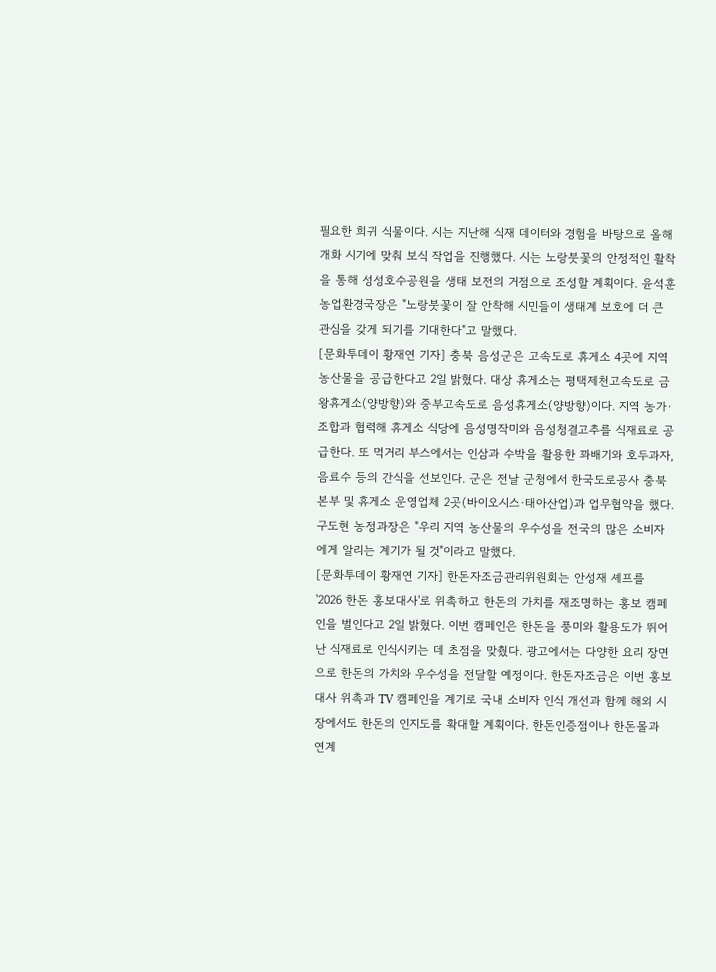필요한 희귀 식물이다. 시는 지난해 식재 데이터와 경험을 바탕으로 올해 개화 시기에 맞춰 보식 작업을 진행했다. 시는 노랑붓꽃의 안정적인 활착을 통해 성성호수공원을 생태 보전의 거점으로 조성할 계획이다. 윤석훈 농업환경국장은 "노랑붓꽃이 잘 안착해 시민들이 생태계 보호에 더 큰 관심을 갖게 되기를 기대한다"고 말했다.
[문화투데이 황재연 기자] 충북 음성군은 고속도로 휴게소 4곳에 지역 농산물을 공급한다고 2일 밝혔다. 대상 휴게소는 평택제천고속도로 금왕휴게소(양방향)와 중부고속도로 음성휴게소(양방향)이다. 지역 농가·조합과 협력해 휴게소 식당에 음성명작미와 음성청결고추를 식재료로 공급한다. 또 먹거리 부스에서는 인삼과 수박을 활용한 꽈배기와 호두과자, 음료수 등의 간식을 선보인다. 군은 전날 군청에서 한국도로공사 충북본부 및 휴게소 운영업체 2곳(바이오시스·태아산업)과 업무협약을 했다. 구도현 농정과장은 "우리 지역 농산물의 우수성을 전국의 많은 소비자에게 알리는 계기가 될 것"이라고 말했다.
[문화투데이 황재연 기자] 한돈자조금관리위원회는 안성재 셰프를 '2026 한돈 홍보대사'로 위촉하고 한돈의 가치를 재조명하는 홍보 캠페인을 벌인다고 2일 밝혔다. 이번 캠페인은 한돈을 풍미와 활용도가 뛰어난 식재료로 인식시키는 데 초점을 맞췄다. 광고에서는 다양한 요리 장면으로 한돈의 가치와 우수성을 전달할 예정이다. 한돈자조금은 이번 홍보대사 위촉과 TV 캠페인을 계기로 국내 소비자 인식 개선과 함께 해외 시장에서도 한돈의 인지도를 확대할 계획이다. 한돈인증점이나 한돈몰과 연계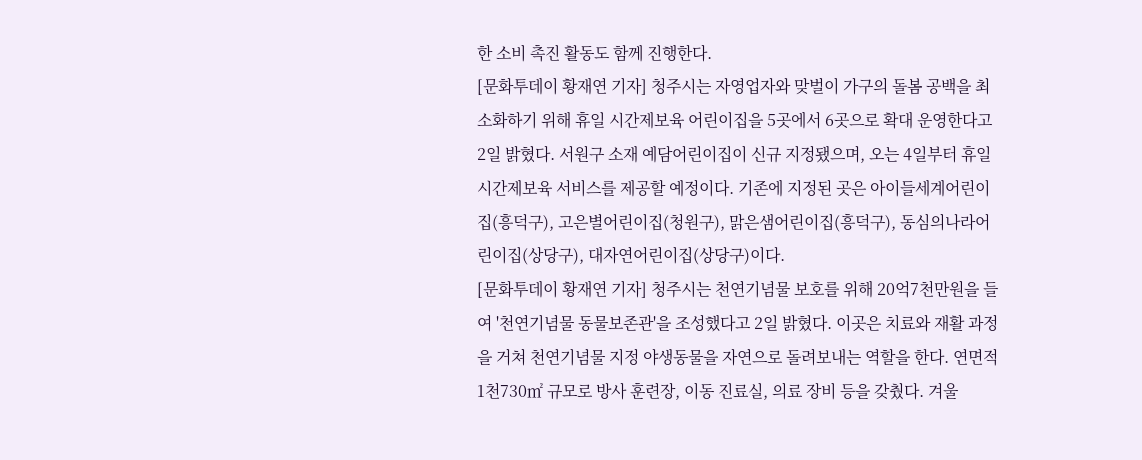한 소비 촉진 활동도 함께 진행한다.
[문화투데이 황재연 기자] 청주시는 자영업자와 맞벌이 가구의 돌봄 공백을 최소화하기 위해 휴일 시간제보육 어린이집을 5곳에서 6곳으로 확대 운영한다고 2일 밝혔다. 서원구 소재 예담어린이집이 신규 지정됐으며, 오는 4일부터 휴일 시간제보육 서비스를 제공할 예정이다. 기존에 지정된 곳은 아이들세계어린이집(흥덕구), 고은별어린이집(청원구), 맑은샘어린이집(흥덕구), 동심의나라어린이집(상당구), 대자연어린이집(상당구)이다.
[문화투데이 황재연 기자] 청주시는 천연기념물 보호를 위해 20억7천만원을 들여 '천연기념물 동물보존관'을 조성했다고 2일 밝혔다. 이곳은 치료와 재활 과정을 거쳐 천연기념물 지정 야생동물을 자연으로 돌려보내는 역할을 한다. 연면적 1천730㎡ 규모로 방사 훈련장, 이동 진료실, 의료 장비 등을 갖췄다. 겨울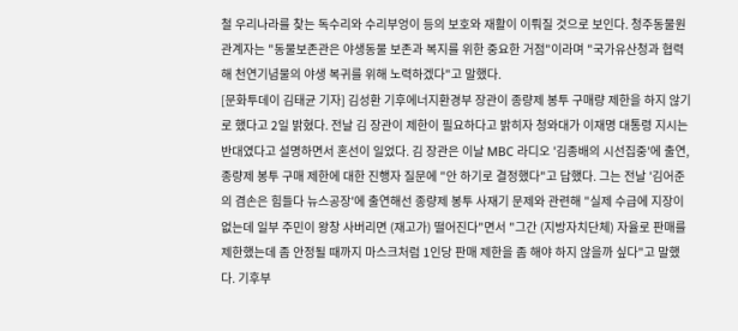철 우리나라를 찾는 독수리와 수리부엉이 등의 보호와 재활이 이뤄질 것으로 보인다. 청주동물원 관계자는 "동물보존관은 야생동물 보존과 복지를 위한 중요한 거점"이라며 "국가유산청과 협력해 천연기념물의 야생 복귀를 위해 노력하겠다"고 말했다.
[문화투데이 김태균 기자] 김성환 기후에너지환경부 장관이 종량제 봉투 구매량 제한을 하지 않기로 했다고 2일 밝혔다. 전날 김 장관이 제한이 필요하다고 밝히자 청와대가 이재명 대통령 지시는 반대였다고 설명하면서 혼선이 일었다. 김 장관은 이날 MBC 라디오 '김종배의 시선집중'에 출연, 종량제 봉투 구매 제한에 대한 진행자 질문에 "안 하기로 결정했다"고 답했다. 그는 전날 '김어준의 겸손은 힘들다 뉴스공장'에 출연해선 종량제 봉투 사재기 문제와 관련해 "실제 수급에 지장이 없는데 일부 주민이 왕창 사버리면 (재고가) 떨어진다"면서 "그간 (지방자치단체) 자율로 판매를 제한했는데 좀 안정될 때까지 마스크처럼 1인당 판매 제한을 좀 해야 하지 않을까 싶다"고 말했다. 기후부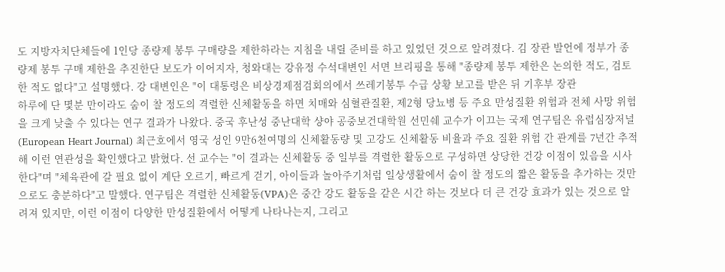도 지방자치단체들에 1인당 종량제 봉투 구매량을 제한하라는 지침을 내릴 준비를 하고 있었던 것으로 알려졌다. 김 장관 발언에 정부가 종량제 봉투 구매 제한을 추진한단 보도가 이어지자, 청와대는 강유정 수석대변인 서면 브리핑을 통해 "종량제 봉투 제한은 논의한 적도, 검토한 적도 없다"고 설명했다. 강 대변인은 "이 대통령은 비상경제점검회의에서 쓰레기봉투 수급 상황 보고를 받은 뒤 기후부 장관
하루에 단 몇분 만이라도 숨이 찰 정도의 격렬한 신체활동을 하면 치매와 심혈관질환, 제2형 당뇨병 등 주요 만성질환 위험과 전체 사망 위험을 크게 낮출 수 있다는 연구 결과가 나왔다. 중국 후난성 중난대학 샹야 공중보건대학원 선민쉐 교수가 이끄는 국제 연구팀은 유럽심장저널(European Heart Journal) 최근호에서 영국 성인 9만6천여명의 신체활동량 및 고강도 신체활동 비율과 주요 질환 위험 간 관계를 7년간 추적해 이런 연관성을 확인했다고 밝혔다. 선 교수는 "이 결과는 신체활동 중 일부를 격렬한 활동으로 구성하면 상당한 건강 이점이 있음을 시사한다"며 "체육관에 갈 필요 없이 계단 오르기, 빠르게 걷기, 아이들과 놀아주기처럼 일상생활에서 숨이 찰 정도의 짧은 활동을 추가하는 것만으로도 충분하다"고 말했다. 연구팀은 격렬한 신체활동(VPA)은 중간 강도 활동을 같은 시간 하는 것보다 더 큰 건강 효과가 있는 것으로 알려져 있지만, 이런 이점이 다양한 만성질환에서 어떻게 나타나는지, 그리고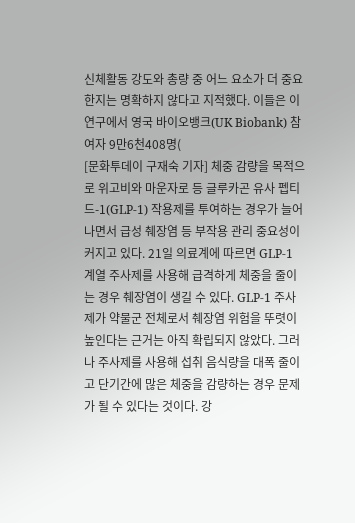신체활동 강도와 총량 중 어느 요소가 더 중요한지는 명확하지 않다고 지적했다. 이들은 이 연구에서 영국 바이오뱅크(UK Biobank) 참여자 9만6천408명(
[문화투데이 구재숙 기자] 체중 감량을 목적으로 위고비와 마운자로 등 글루카곤 유사 펩티드-1(GLP-1) 작용제를 투여하는 경우가 늘어나면서 급성 췌장염 등 부작용 관리 중요성이 커지고 있다. 21일 의료계에 따르면 GLP-1 계열 주사제를 사용해 급격하게 체중을 줄이는 경우 췌장염이 생길 수 있다. GLP-1 주사제가 약물군 전체로서 췌장염 위험을 뚜렷이 높인다는 근거는 아직 확립되지 않았다. 그러나 주사제를 사용해 섭취 음식량을 대폭 줄이고 단기간에 많은 체중을 감량하는 경우 문제가 될 수 있다는 것이다. 강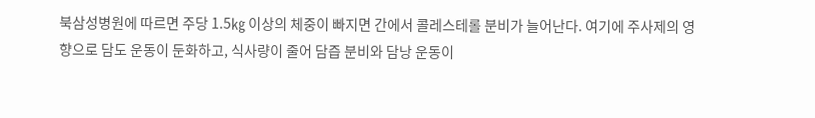북삼성병원에 따르면 주당 1.5㎏ 이상의 체중이 빠지면 간에서 콜레스테롤 분비가 늘어난다. 여기에 주사제의 영향으로 담도 운동이 둔화하고, 식사량이 줄어 담즙 분비와 담낭 운동이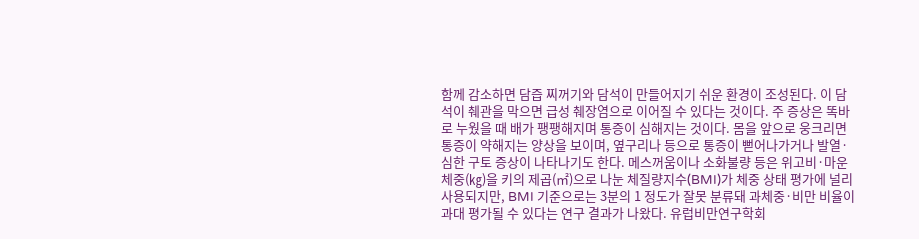함께 감소하면 담즙 찌꺼기와 담석이 만들어지기 쉬운 환경이 조성된다. 이 담석이 췌관을 막으면 급성 췌장염으로 이어질 수 있다는 것이다. 주 증상은 똑바로 누웠을 때 배가 팽팽해지며 통증이 심해지는 것이다. 몸을 앞으로 웅크리면 통증이 약해지는 양상을 보이며, 옆구리나 등으로 통증이 뻗어나가거나 발열·심한 구토 증상이 나타나기도 한다. 메스꺼움이나 소화불량 등은 위고비·마운
체중(㎏)을 키의 제곱(㎡)으로 나눈 체질량지수(BMI)가 체중 상태 평가에 널리 사용되지만, BMI 기준으로는 3분의 1 정도가 잘못 분류돼 과체중·비만 비율이 과대 평가될 수 있다는 연구 결과가 나왔다. 유럽비만연구학회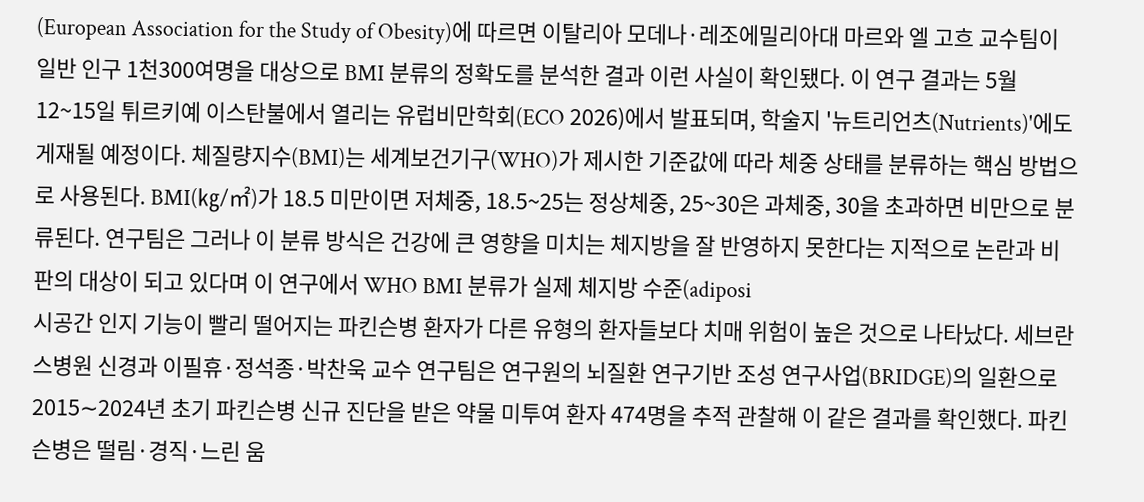(European Association for the Study of Obesity)에 따르면 이탈리아 모데나·레조에밀리아대 마르와 엘 고흐 교수팀이 일반 인구 1천300여명을 대상으로 BMI 분류의 정확도를 분석한 결과 이런 사실이 확인됐다. 이 연구 결과는 5월 12~15일 튀르키예 이스탄불에서 열리는 유럽비만학회(ECO 2026)에서 발표되며, 학술지 '뉴트리언츠(Nutrients)'에도 게재될 예정이다. 체질량지수(BMI)는 세계보건기구(WHO)가 제시한 기준값에 따라 체중 상태를 분류하는 핵심 방법으로 사용된다. BMI(㎏/㎡)가 18.5 미만이면 저체중, 18.5~25는 정상체중, 25~30은 과체중, 30을 초과하면 비만으로 분류된다. 연구팀은 그러나 이 분류 방식은 건강에 큰 영향을 미치는 체지방을 잘 반영하지 못한다는 지적으로 논란과 비판의 대상이 되고 있다며 이 연구에서 WHO BMI 분류가 실제 체지방 수준(adiposi
시공간 인지 기능이 빨리 떨어지는 파킨슨병 환자가 다른 유형의 환자들보다 치매 위험이 높은 것으로 나타났다. 세브란스병원 신경과 이필휴·정석종·박찬욱 교수 연구팀은 연구원의 뇌질환 연구기반 조성 연구사업(BRIDGE)의 일환으로 2015∼2024년 초기 파킨슨병 신규 진단을 받은 약물 미투여 환자 474명을 추적 관찰해 이 같은 결과를 확인했다. 파킨슨병은 떨림·경직·느린 움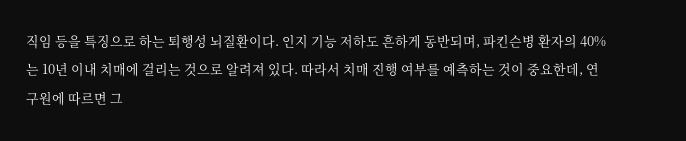직임 등을 특징으로 하는 퇴행성 뇌질환이다. 인지 기능 저하도 흔하게 동반되며, 파킨슨병 환자의 40%는 10년 이내 치매에 걸리는 것으로 알려져 있다. 따라서 치매 진행 여부를 예측하는 것이 중요한데, 연구원에 따르면 그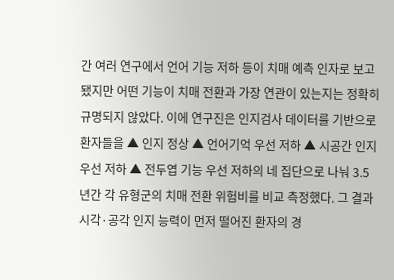간 여러 연구에서 언어 기능 저하 등이 치매 예측 인자로 보고됐지만 어떤 기능이 치매 전환과 가장 연관이 있는지는 정확히 규명되지 않았다. 이에 연구진은 인지검사 데이터를 기반으로 환자들을 ▲ 인지 정상 ▲ 언어기억 우선 저하 ▲ 시공간 인지 우선 저하 ▲ 전두엽 기능 우선 저하의 네 집단으로 나눠 3.5년간 각 유형군의 치매 전환 위험비를 비교 측정했다. 그 결과 시각·공각 인지 능력이 먼저 떨어진 환자의 경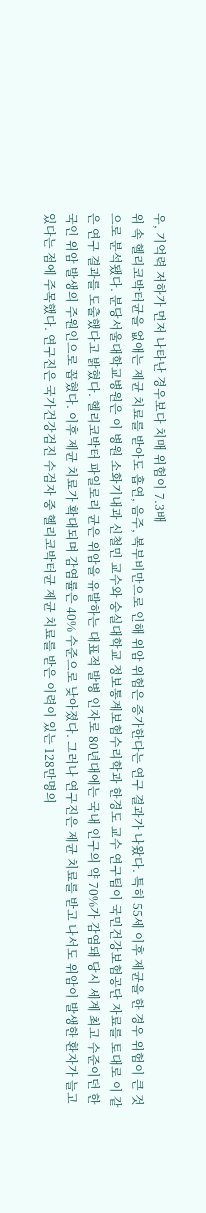우, 기억력 저하가 먼저 나타난 경우보다 치매 위험이 7.3배
위 속 헬리코박터균을 없애는 제균 치료를 받아도 흡연, 음주, 복부비만으로 인해 위암 위험은 증가한다는 연구 결과가 나왔다. 특히 55세 이후 제균을 한 경우 위험이 큰 것으로 분석됐다. 분당서울대학교병원은 이 병원 소화기내과 신철민 교수와 숭실대학교 정보통계보험수리학과 한경도 교수 연구팀이 국민건강보험공단 자료를 토대로 이 같은 연구 결과를 도출했다고 밝혔다. 헬리코박터 파일로리 균은 위암을 유발하는 대표적 발병 인자로 80년대에는 국내 인구의 약 70%가 감염돼 당시 세계 최고 수준이던 한국인 위암 발생의 주원인으로 꼽혔다. 이후 제균 치료가 확대되며 감염률은 40% 수준으로 낮아졌다. 그러나 연구진은 제균 치료를 받고 나서도 위암이 발생한 환자가 늘고 있다는 점에 주목했다. 연구진은 국가건강검진 수검자 중 헬리코박터균 제균 치료를 받은 이력이 있는 128만명의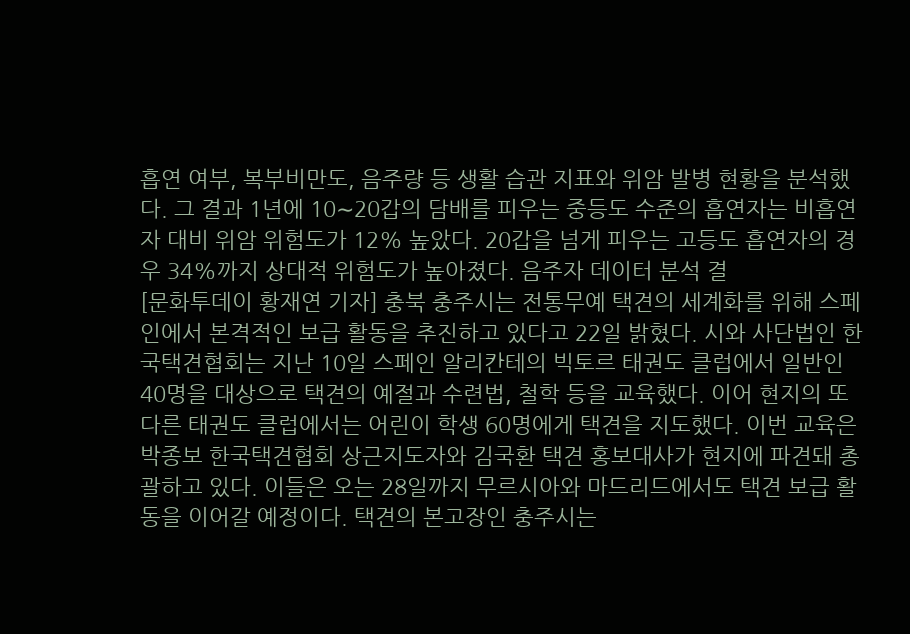흡연 여부, 복부비만도, 음주량 등 생활 습관 지표와 위암 발병 현황을 분석했다. 그 결과 1년에 10∼20갑의 담배를 피우는 중등도 수준의 흡연자는 비흡연자 대비 위암 위험도가 12% 높았다. 20갑을 넘게 피우는 고등도 흡연자의 경우 34%까지 상대적 위험도가 높아졌다. 음주자 데이터 분석 결
[문화투데이 황재연 기자] 충북 충주시는 전통무예 택견의 세계화를 위해 스페인에서 본격적인 보급 활동을 추진하고 있다고 22일 밝혔다. 시와 사단법인 한국택견협회는 지난 10일 스페인 알리칸테의 빅토르 태권도 클럽에서 일반인 40명을 대상으로 택견의 예절과 수련법, 철학 등을 교육했다. 이어 현지의 또 다른 태권도 클럽에서는 어린이 학생 60명에게 택견을 지도했다. 이번 교육은 박종보 한국택견협회 상근지도자와 김국환 택견 홍보대사가 현지에 파견돼 총괄하고 있다. 이들은 오는 28일까지 무르시아와 마드리드에서도 택견 보급 활동을 이어갈 예정이다. 택견의 본고장인 충주시는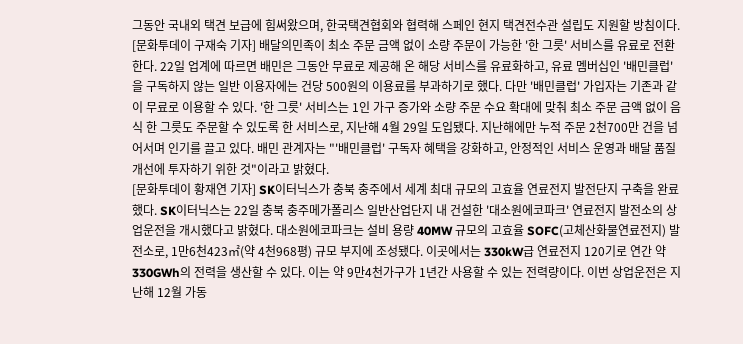그동안 국내외 택견 보급에 힘써왔으며, 한국택견협회와 협력해 스페인 현지 택견전수관 설립도 지원할 방침이다.
[문화투데이 구재숙 기자] 배달의민족이 최소 주문 금액 없이 소량 주문이 가능한 '한 그릇' 서비스를 유료로 전환한다. 22일 업계에 따르면 배민은 그동안 무료로 제공해 온 해당 서비스를 유료화하고, 유료 멤버십인 '배민클럽'을 구독하지 않는 일반 이용자에는 건당 500원의 이용료를 부과하기로 했다. 다만 '배민클럽' 가입자는 기존과 같이 무료로 이용할 수 있다. '한 그릇' 서비스는 1인 가구 증가와 소량 주문 수요 확대에 맞춰 최소 주문 금액 없이 음식 한 그릇도 주문할 수 있도록 한 서비스로, 지난해 4월 29일 도입됐다. 지난해에만 누적 주문 2천700만 건을 넘어서며 인기를 끌고 있다. 배민 관계자는 "'배민클럽' 구독자 혜택을 강화하고, 안정적인 서비스 운영과 배달 품질 개선에 투자하기 위한 것"이라고 밝혔다.
[문화투데이 황재연 기자] SK이터닉스가 충북 충주에서 세계 최대 규모의 고효율 연료전지 발전단지 구축을 완료했다. SK이터닉스는 22일 충북 충주메가폴리스 일반산업단지 내 건설한 '대소원에코파크' 연료전지 발전소의 상업운전을 개시했다고 밝혔다. 대소원에코파크는 설비 용량 40MW 규모의 고효율 SOFC(고체산화물연료전지) 발전소로, 1만6천423㎡(약 4천968평) 규모 부지에 조성됐다. 이곳에서는 330kW급 연료전지 120기로 연간 약 330GWh의 전력을 생산할 수 있다. 이는 약 9만4천가구가 1년간 사용할 수 있는 전력량이다. 이번 상업운전은 지난해 12월 가동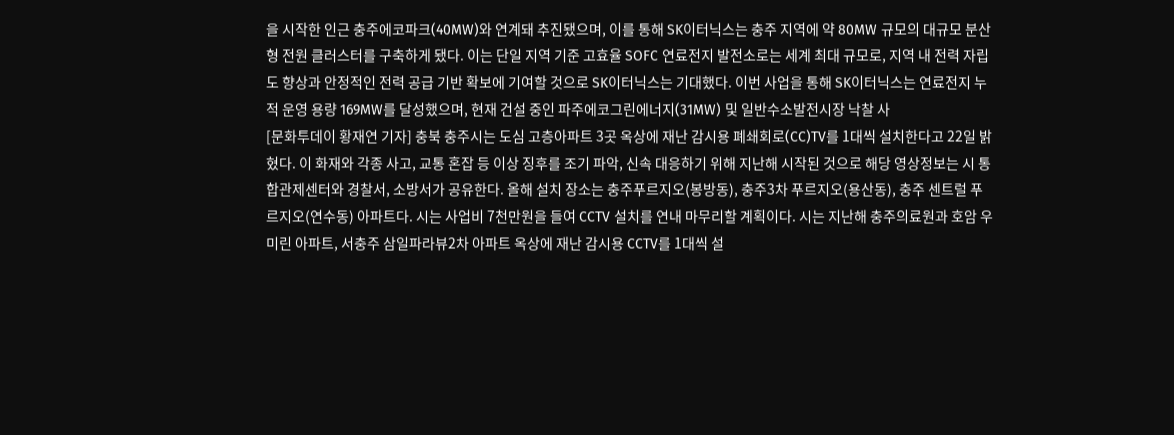을 시작한 인근 충주에코파크(40MW)와 연계돼 추진됐으며, 이를 통해 SK이터닉스는 충주 지역에 약 80MW 규모의 대규모 분산형 전원 클러스터를 구축하게 됐다. 이는 단일 지역 기준 고효율 SOFC 연료전지 발전소로는 세계 최대 규모로, 지역 내 전력 자립도 향상과 안정적인 전력 공급 기반 확보에 기여할 것으로 SK이터닉스는 기대했다. 이번 사업을 통해 SK이터닉스는 연료전지 누적 운영 용량 169MW를 달성했으며, 현재 건설 중인 파주에코그린에너지(31MW) 및 일반수소발전시장 낙찰 사
[문화투데이 황재연 기자] 충북 충주시는 도심 고층아파트 3곳 옥상에 재난 감시용 폐쇄회로(CC)TV를 1대씩 설치한다고 22일 밝혔다. 이 화재와 각종 사고, 교통 혼잡 등 이상 징후를 조기 파악, 신속 대응하기 위해 지난해 시작된 것으로 해당 영상정보는 시 통합관제센터와 경찰서, 소방서가 공유한다. 올해 설치 장소는 충주푸르지오(봉방동), 충주3차 푸르지오(용산동), 충주 센트럴 푸르지오(연수동) 아파트다. 시는 사업비 7천만원을 들여 CCTV 설치를 연내 마무리할 계획이다. 시는 지난해 충주의료원과 호암 우미린 아파트, 서충주 삼일파라뷰2차 아파트 옥상에 재난 감시용 CCTV를 1대씩 설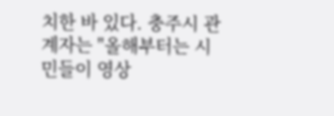치한 바 있다. 충주시 관계자는 "올해부터는 시민들이 영상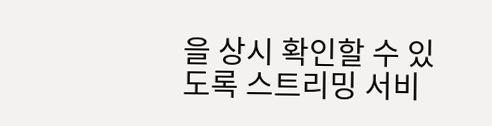을 상시 확인할 수 있도록 스트리밍 서비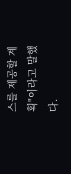스를 제공할 계획"이라고 말했다.